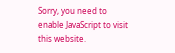Sorry, you need to enable JavaScript to visit this website.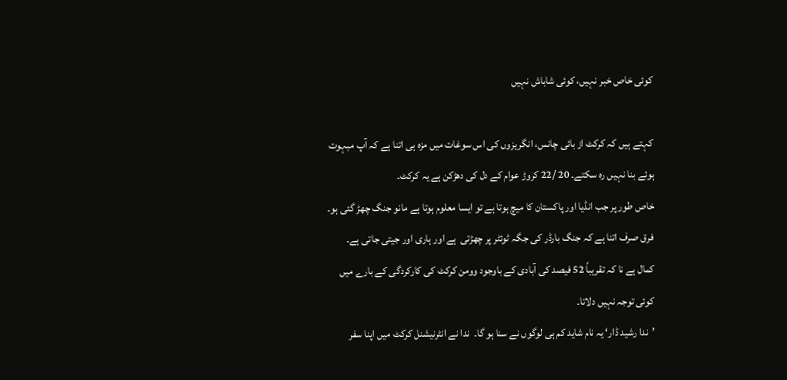کوئی خاص خبر نہیں، کوئی شاباش نہیں

کہتے ہیں کہ کرکٹ از بائی چانس، انگریزوں کی اس سوغات میں مزہ ہی اتنا ہے کہ آپ مبہوت ہوئے بنا نہیں رہ سکتے۔ 20 /22 کروڑ عوام کے دل کی دھڑکن ہے یہ کرکٹ۔
خاص طور پر جب انڈیا اور پاکستان کا میچ ہوتا ہے تو ایسا معلوم ہوتا ہے مانو جنگ چھڑ گئی ہو۔ فرق صرف اتنا ہے کہ جنگ بارڈر کی جگہ ٹوئٹر پر چھڑتی  ہے اور ہاری اور جیتی جاتی ہے۔
کمال ہے نا کہ تقریباً 52 فیصد کی آبادی کے باوجود وومن کرکٹ کی کارکردگی کے بارے میں کوئی توجہ نہیں دلاتا۔
’ندا رشید ڈار‘ یہ نام شاید کم ہی لوگوں نے سنا ہو گا۔  ندا نے انٹرنیشنل کرکٹ میں اپنا سفر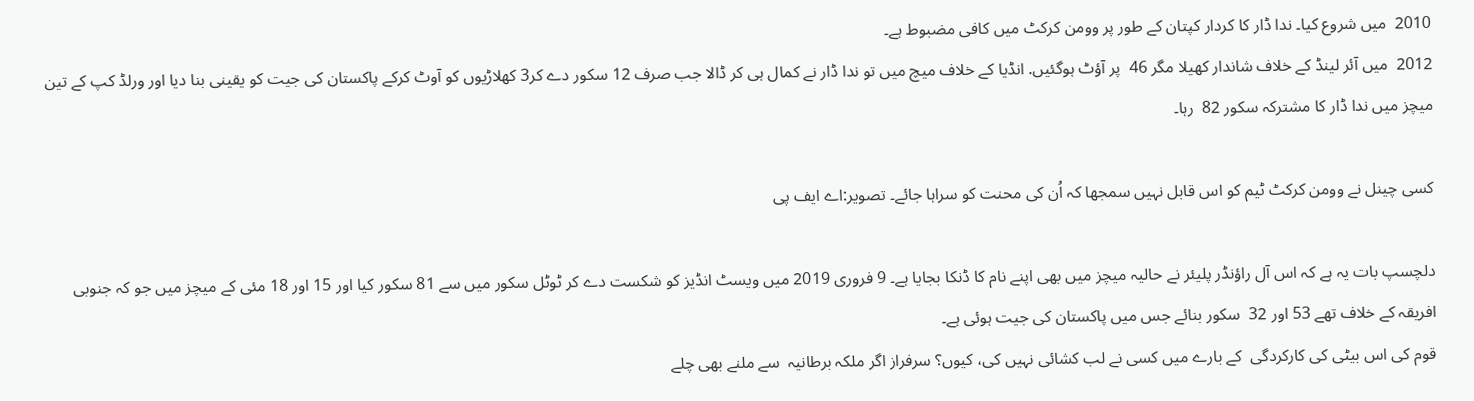2010  میں شروع کیا۔ ندا ڈار کا کردار کپتان کے طور پر وومن کرکٹ میں کافی مضبوط ہے۔
2012  میں آئر لینڈ کے خلاف شاندار کھیلا مگر 46  پر آؤٹ ہوگئیں. انڈیا کے خلاف میچ میں تو ندا ڈار نے کمال ہی کر ڈالا جب صرف 12 سکور دے کر3 کھلاڑیوں کو آوٹ کرکے پاکستان کی جیت کو یقینی بنا دیا اور ورلڈ کپ کے تین میچز میں ندا ڈار کا مشترکہ سکور 82  رہا۔

کسی چینل نے وومن کرکٹ ٹیم کو اس قابل نہیں سمجھا کہ اُن کی محنت کو سراہا جائے۔ تصویر:اے ایف پی

دلچسپ بات یہ ہے کہ اس آل راؤنڈر پلیئر نے حالیہ میچز میں بھی اپنے نام کا ڈنکا بجایا ہے۔ 9 فروری 2019 میں ویسٹ انڈیز کو شکست دے کر ٹوٹل سکور میں سے 81 سکور کیا اور 15 اور 18 مئی کے میچز میں جو کہ جنوبی افریقہ کے خلاف تھے 53 اور 32  سکور بنائے جس میں پاکستان کی جیت ہوئی ہے۔
قوم کی اس بیٹی کی کارکردگی  کے بارے میں کسی نے لب کشائی نہیں کی، کیوں؟ سرفراز اگر ملکہ برطانیہ  سے ملنے بھی چلے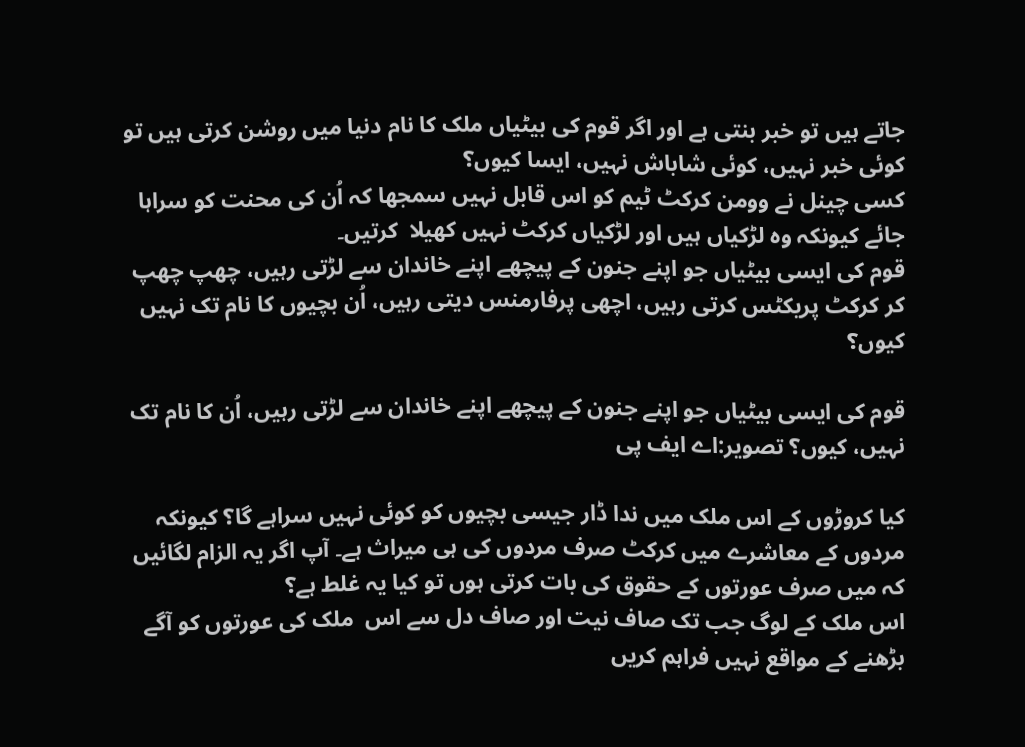جاتے ہیں تو خبر بنتی ہے اور اگر قوم کی بیٹیاں ملک کا نام دنیا میں روشن کرتی ہیں تو کوئی خبر نہیں، کوئی شاباش نہیں، ایسا کیوں؟
کسی چینل نے وومن کرکٹ ٹیم کو اس قابل نہیں سمجھا کہ اُن کی محنت کو سراہا جائے کیونکہ وہ لڑکیاں ہیں اور لڑکیاں کرکٹ نہیں کھیلا  کرتیں۔
قوم کی ایسی بیٹیاں جو اپنے جنون کے پیچھے اپنے خاندان سے لڑتی رہیں، چھپ چھپ کر کرکٹ پریکٹس کرتی رہیں، اچھی پرفارمنس دیتی رہیں، اُن بچیوں کا نام تک نہیں کیوں؟

قوم کی ایسی بیٹیاں جو اپنے جنون کے پیچھے اپنے خاندان سے لڑتی رہیں، اُن کا نام تک نہیں، کیوں؟ تصویر:اے ایف پی

کیا کروڑوں کے اس ملک میں ندا ڈار جیسی بچیوں کو کوئی نہیں سراہے گا؟ کیونکہ مردوں کے معاشرے میں کرکٹ صرف مردوں کی ہی میراث ہے۔ آپ اگر یہ الزام لگائیں کہ میں صرف عورتوں کے حقوق کی بات کرتی ہوں تو کیا یہ غلط ہے؟
اس ملک کے لوگ جب تک صاف نیت اور صاف دل سے اس  ملک کی عورتوں کو آگے بڑھنے کے مواقع نہیں فراہم کریں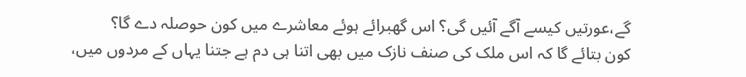گے،عورتیں کیسے آگے آئیں گی؟ اس گھبرائے ہوئے معاشرے میں کون حوصلہ دے گا؟
کون بتائے گا کہ اس ملک کی صنف نازک میں بھی اتنا ہی دم ہے جتنا یہاں کے مردوں میں،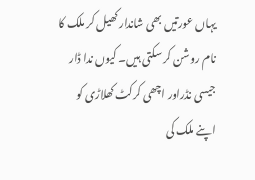یہاں عورتیں بھی شاندار کھیل کر ملک کا نام روشن کر سکتی ہیں۔ کیوں ندا ڈار جیسی نڈراور اچھی کرکٹ کھلاڑی کو اپنے ملک کی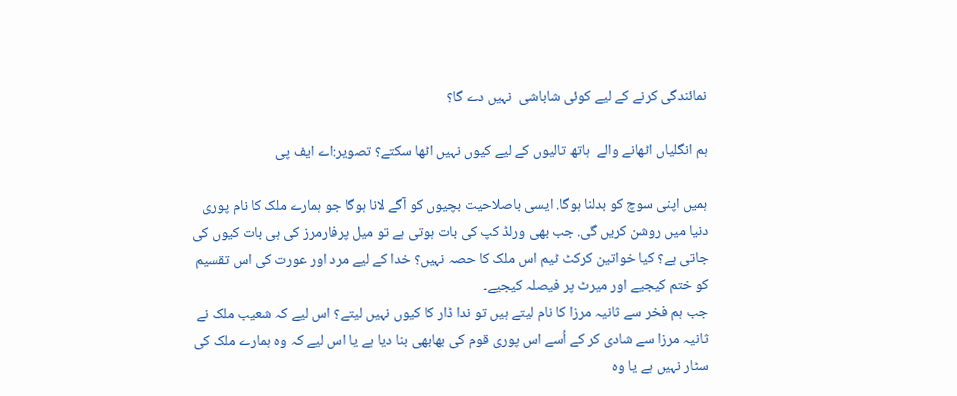نمائندگی کرنے کے لیے کوئی شاباشی  نہیں دے گا؟

ہم انگلیاں اٹھانے والے  ہاتھ تالیوں کے لیے کیوں نہیں اٹھا سکتے؟ تصویر:اے ایف پی

ہمیں اپنی سوچ کو بدلنا ہوگا. ایسی باصلاحیت بچیوں کو آگے لانا ہوگا جو ہمارے ملک کا نام پوری دنیا میں روشن کریں گی. جب بھی ورلڈ کپ کی بات ہوتی ہے تو میل پرفارمرز کی ہی بات کیوں کی جاتی ہے؟ کیا خواتین کرکٹ ٹیم اس ملک کا حصہ نہیں؟ خدا کے لیے مرد اور عورت کی اس تقسیم کو ختم کیجیے اور میرٹ پر فیصلہ کیجیے۔
جب ہم فخر سے ثانیہ مرزا کا نام لیتے ہیں تو ندا ڈار کا کیوں نہیں لیتے؟ اس لیے کہ شعیب ملک نے ثانیہ مرزا سے شادی کر کے اُسے اس پوری قوم کی بھابھی بنا دیا ہے یا اس لیے کہ وہ ہمارے ملک کی سٹار نہیں ہے یا وہ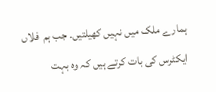ہمارے ملک میں نہیں کھیلتیں. جب ہم  فلاں ایکٹرس کی بات کرتے ہیں کہ وہ بہت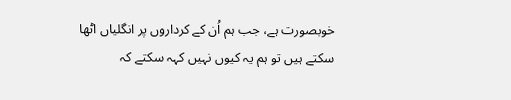خوبصورت ہے، جب ہم اُن کے کرداروں پر انگلیاں اٹھا سکتے ہیں تو ہم یہ کیوں نہیں کہہ سکتے کہ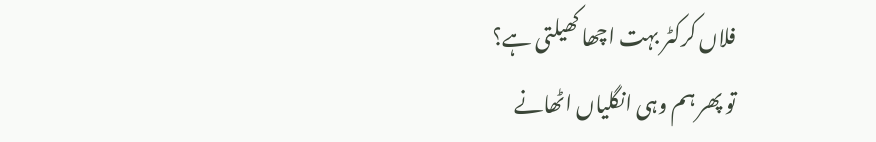فلاں کرکٹر بہت اچھا کھیلتی ہے؟
تو پھر ہم وہی انگلیاں اٹھانے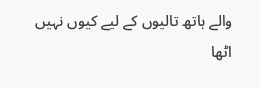والے ہاتھ تالیوں کے لیے کیوں نہیں اٹھا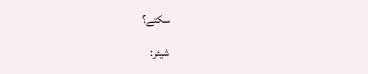سکتے؟

شیئر: